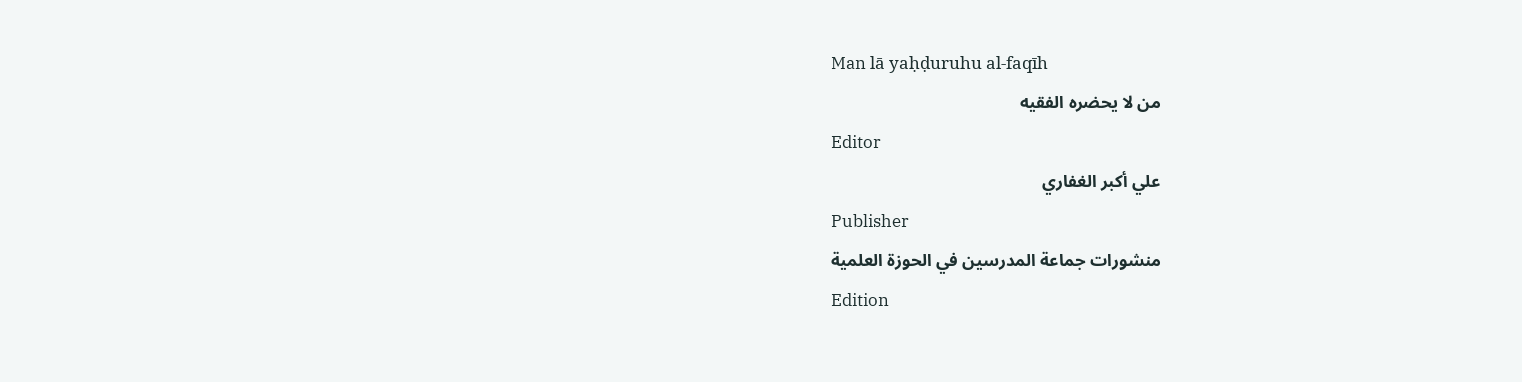Man lā yaḥḍuruhu al-faqīh
من لا يحضره الفقيه
Editor
علي أكبر الغفاري
Publisher
منشورات جماعة المدرسين في الحوزة العلمية
Edition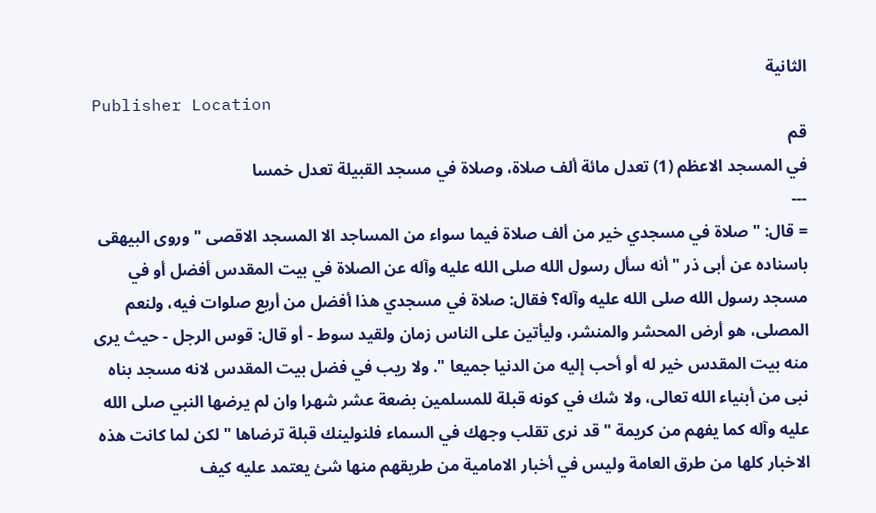الثانية
Publisher Location
قم
في المسجد الاعظم (1) تعدل مائة ألف صلاة، وصلاة في مسجد القبيلة تعدل خمسا
---
= قال: " صلاة في مسجدي خير من ألف صلاة فيما سواء من المساجد الا المسجد الاقصى " وروى البيهقى باسناده عن أبى ذر " أنه سأل رسول الله صلى الله عليه وآله عن الصلاة في بيت المقدس أفضل أو في مسجد رسول الله صلى الله عليه وآله؟ فقال: صلاة في مسجدي هذا أفضل من أربع صلوات فيه، ولنعم المصلى، هو أرض المحشر والمنشر، وليأتين على الناس زمان ولقيد سوط - أو قال: قوس الرجل - حيث يرى منه بيت المقدس خير له أو أحب إليه من الدنيا جميعا ". ولا ريب في فضل بيت المقدس لانه مسجد بناه نبى من أبنياء الله تعالى، ولا شك في كونه قبلة للمسلمين بضعة عشر شهرا وان لم يرضها النبي صلى الله عليه وآله كما يفهم من كريمة " قد نرى تقلب وجهك في السماء فلنولينك قبلة ترضاها " لكن لما كانت هذه الاخبار كلها من طرق العامة وليس في أخبار الامامية من طريقهم منها شئ يعتمد عليه كيف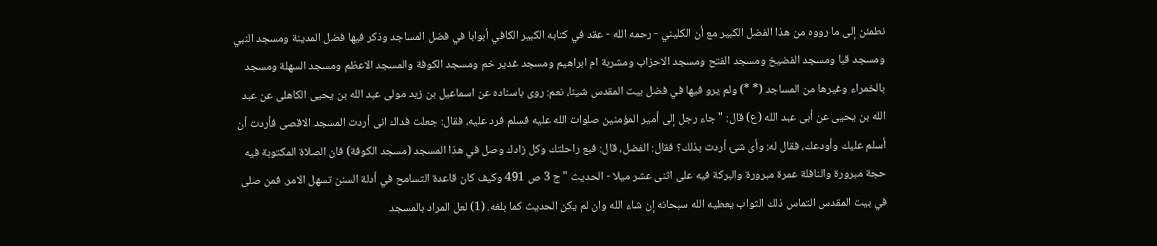نطمئن إلى ما رووه من هذا الفضل الكبير مع أن الكليني - رحمه الله - عقد في كتابه الكبير الكافي أبوابا في فضل المساجد وذكر فيها فضل المدينة ومسجد النبي ومسجد قبا ومسجد الفضيخ ومسجد الفتح ومسجد الاحزاب ومشربة ام ابراهيم ومسجد غدير خم ومسجد الكوفة والمسجد الاعظم ومسجد السهلة ومسجد بالخمراء وغيرها من المساجد (* *) ولم يرو فيها في فضل بيت المقدس شيئا، نعم: روى باسناده عن اسماعيل بن زيد مولى عبد الله بن يحيى الكاهلى عن عبد الله بن يحيى عن أبى عبد الله (ع) قال: " جاء رجل إلى أمير المؤمنين صلوات الله عليه فسلم فرد عليه، فقال: جعلت فداك انى أردت المسجد الاقصى فأردت أن أسلم عليك وأودعك، فقال له: وأى شئ أردت بذلك؟ فقال: الفضل، قال: فبع راحلتك وكل زادك وصل في هذا المسجد (مسجد الكوفة) فان الصلاة المكتوبة فيه حجة مبرورة والنافلة عمرة مبرورة والبركة فيه على اثنى عشر ميلا - الحديث " ج 3 ص 491 وكيف كان قاعدة التسامح في أدلة السنن تسهل الامر. فمن صلى في بيت المقدس التماس ذلك الثواب يعطيه الله سبحانه إن شاء الله وان لم يكن الحديث كما بلغه. (1) لعل المراد بالمسجد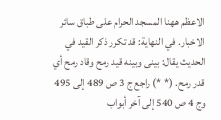الاعظم ههنا المسجد الحرام على طباق سائر الاخبار. في النهاية: قد تكرر ذكر القيد في الحديث يقال: بينى وبينه قيد رمح وقاد رمح أي قدر رمح. (* *) راجع ج 3 ص 489 إلى 495 وج 4 ص 540 إلى آخر أبواب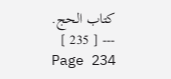كتاب الحج.
--- [ 235 ]
Page 234